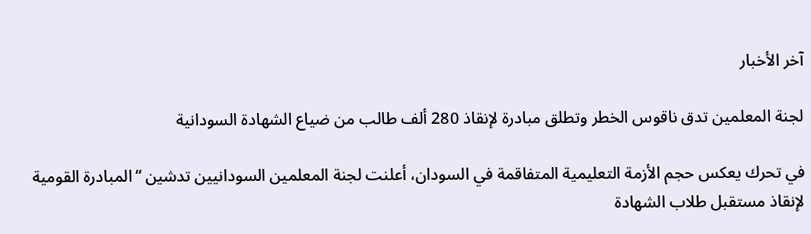آخر الأخبار

لجنة المعلمين تدق ناقوس الخطر وتطلق مبادرة لإنقاذ 280 ألف طالب من ضياع الشهادة السودانية

في تحرك يعكس حجم الأزمة التعليمية المتفاقمة في السودان، أعلنت لجنة المعلمين السودانيين تدشين “المبادرة القومية لإنقاذ مستقبل طلاب الشهادة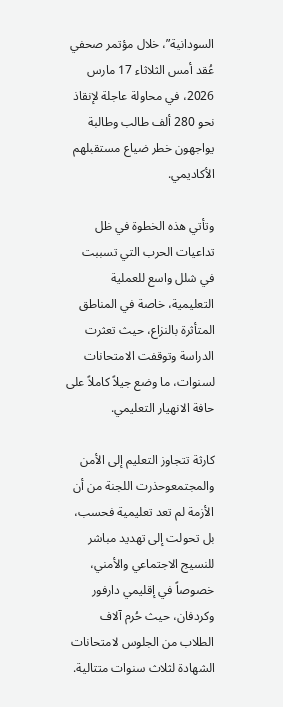السودانية”، خلال مؤتمر صحفي عُقد أمس الثلاثاء 17 مارس 2026، في محاولة عاجلة لإنقاذ نحو 280 ألف طالب وطالبة يواجهون خطر ضياع مستقبلهم الأكاديمي.

وتأتي هذه الخطوة في ظل تداعيات الحرب التي تسببت في شلل واسع للعملية التعليمية، خاصة في المناطق المتأثرة بالنزاع، حيث تعثرت الدراسة وتوقفت الامتحانات لسنوات، ما وضع جيلاً كاملاً على حافة الانهيار التعليمي.

كارثة تتجاوز التعليم إلى الأمن والمجتمعوحذرت اللجنة من أن الأزمة لم تعد تعليمية فحسب، بل تحولت إلى تهديد مباشر للنسيج الاجتماعي والأمني، خصوصاً في إقليمي دارفور وكردفان، حيث حُرم آلاف الطلاب من الجلوس لامتحانات الشهادة لثلاث سنوات متتالية.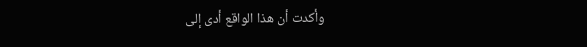وأكدت أن هذا الواقع أدى إلى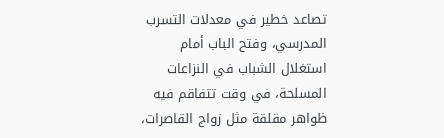تصاعد خطير في معدلات التسرب المدرسي، وفتح الباب أمام استغلال الشباب في النزاعات المسلحة، في وقت تتفاقم فيه ظواهر مقلقة مثل زواج القاصرات،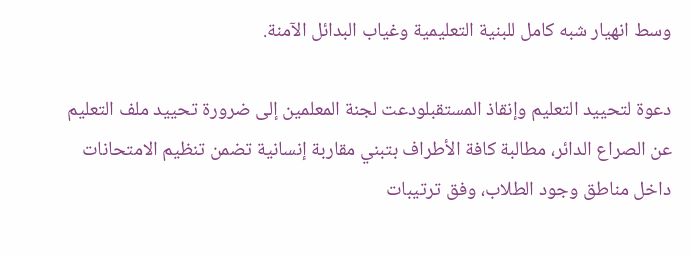وسط انهيار شبه كامل للبنية التعليمية وغياب البدائل الآمنة.

دعوة لتحييد التعليم وإنقاذ المستقبلودعت لجنة المعلمين إلى ضرورة تحييد ملف التعليم عن الصراع الدائر، مطالبة كافة الأطراف بتبني مقاربة إنسانية تضمن تنظيم الامتحانات داخل مناطق وجود الطلاب، وفق ترتيبات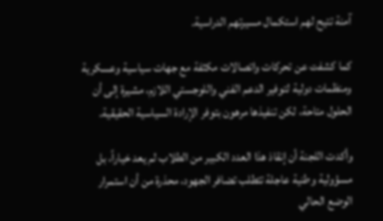آمنة تتيح لهم استكمال مسيرتهم الدراسية.

كما كشفت عن تحركات واتصالات مكثفة مع جهات سياسية وعسكرية ومنظمات دولية لتوفير الدعم الفني واللوجستي اللازم، مشيرة إلى أن الحلول متاحة، لكن تنفيذها مرهون بتوفر الإرادة السياسية الحقيقية.

وأكدت اللجنة أن إنقاذ هذا العدد الكبير من الطلاب لم يعد خياراً، بل مسؤولية وطنية عاجلة تتطلب تضافر الجهود، محذرة من أن استمرار الوضع الحالي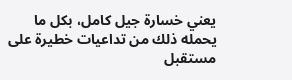يعني خسارة جيل كامل، بكل ما يحمله ذلك من تداعيات خطيرة على مستقبل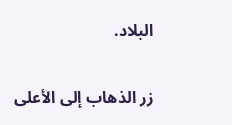البلاد.

زر الذهاب إلى الأعلى